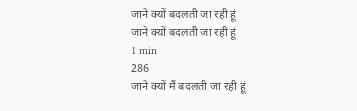जाने क्यों बदलती जा रही हूं
जाने क्यों बदलती जा रही हूं
1 min
286
जाने क्यों मैं बदलती जा रही हूं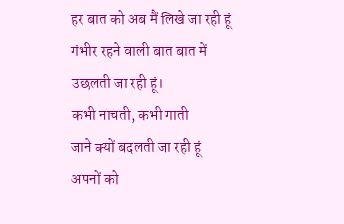हर बात को अब मैं लिखे जा रही हूं
गंभीर रहने वाली बात बात में
उछलती जा रही हूं।
कभी नाचती, कभी गाती
जाने क्यों बदलती जा रही हूं
अपनों को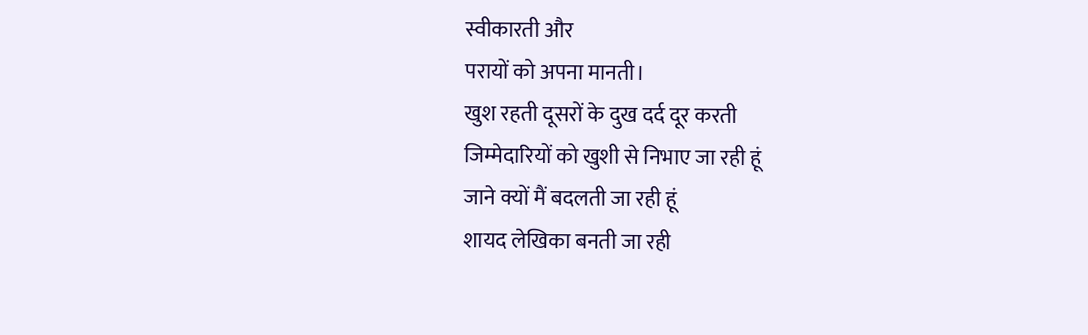स्वीकारती और
परायों को अपना मानती।
खुश रहती दूसरों के दुख दर्द दूर करती
जिम्मेदारियों को खुशी से निभाए जा रही हूं
जाने क्यों मैं बदलती जा रही हूं
शायद लेखिका बनती जा रही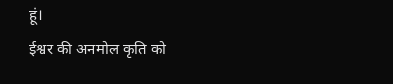हूं।
ईश्वर की अनमोल कृति को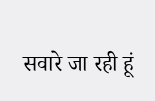सवारे जा रही हूं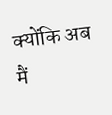क्योंकि अब मैं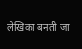लेखिका बनती जा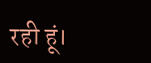रही हूं।